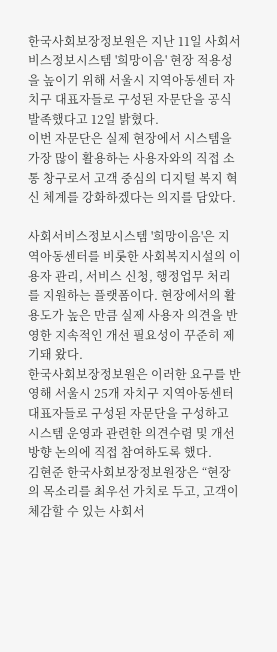한국사회보장정보원은 지난 11일 사회서비스정보시스템 '희망이음' 현장 적용성을 높이기 위해 서울시 지역아동센터 자치구 대표자들로 구성된 자문단을 공식 발족했다고 12일 밝혔다.
이번 자문단은 실제 현장에서 시스템을 가장 많이 활용하는 사용자와의 직접 소통 창구로서 고객 중심의 디지털 복지 혁신 체계를 강화하겠다는 의지를 담았다.

사회서비스정보시스템 '희망이음'은 지역아동센터를 비롯한 사회복지시설의 이용자 관리, 서비스 신청, 행정업무 처리를 지원하는 플랫폼이다. 현장에서의 활용도가 높은 만큼 실제 사용자 의견을 반영한 지속적인 개선 필요성이 꾸준히 제기돼 왔다.
한국사회보장정보원은 이러한 요구를 반영해 서울시 25개 자치구 지역아동센터 대표자들로 구성된 자문단을 구성하고 시스템 운영과 관련한 의견수렴 및 개선방향 논의에 직접 참여하도록 했다.
김현준 한국사회보장정보원장은 “현장의 목소리를 최우선 가치로 두고, 고객이 체감할 수 있는 사회서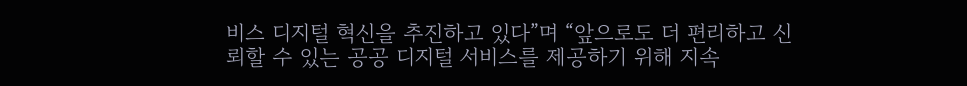비스 디지털 혁신을 추진하고 있다”며 “앞으로도 더 편리하고 신뢰할 수 있는 공공 디지털 서비스를 제공하기 위해 지속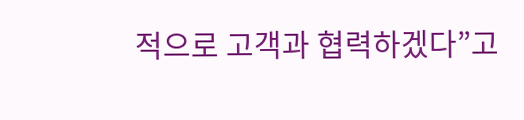적으로 고객과 협력하겠다”고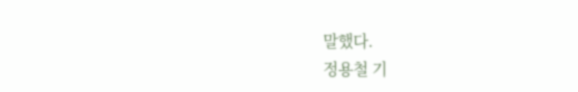말했다.
정용철 기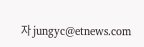자 jungyc@etnews.com